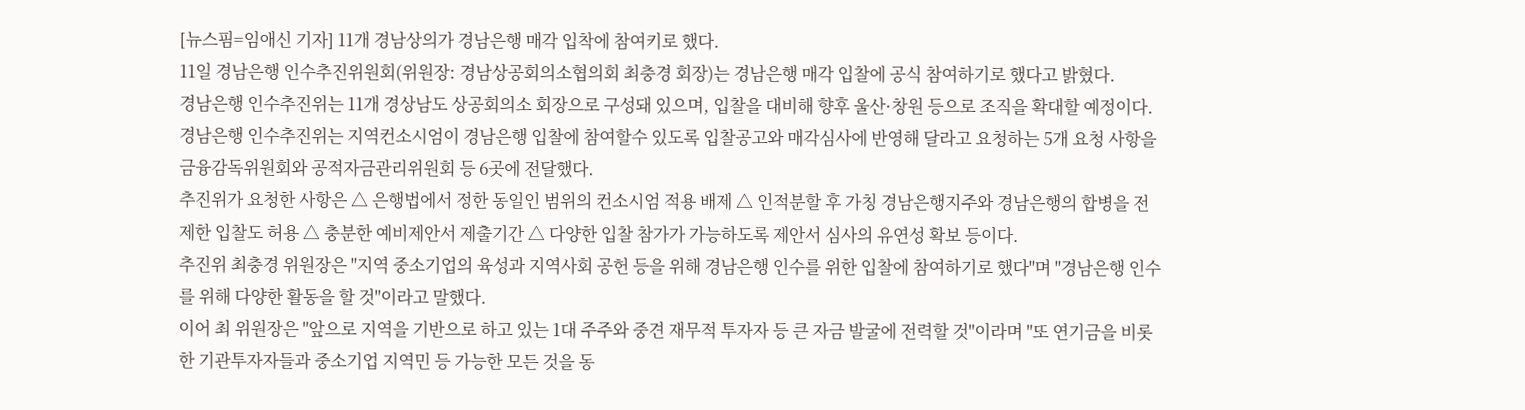[뉴스핌=임애신 기자] 11개 경남상의가 경남은행 매각 입착에 참여키로 했다.
11일 경남은행 인수추진위원회(위원장: 경남상공회의소협의회 최충경 회장)는 경남은행 매각 입찰에 공식 참여하기로 했다고 밝혔다.
경남은행 인수추진위는 11개 경상남도 상공회의소 회장으로 구성돼 있으며, 입찰을 대비해 향후 울산·창원 등으로 조직을 확대할 예정이다.
경남은행 인수추진위는 지역컨소시엄이 경남은행 입찰에 참여할수 있도록 입찰공고와 매각심사에 반영해 달라고 요청하는 5개 요청 사항을 금융감독위원회와 공적자금관리위원회 등 6곳에 전달했다.
추진위가 요청한 사항은 △ 은행법에서 정한 동일인 범위의 컨소시엄 적용 배제 △ 인적분할 후 가칭 경남은행지주와 경남은행의 합병을 전제한 입찰도 허용 △ 충분한 예비제안서 제출기간 △ 다양한 입찰 참가가 가능하도록 제안서 심사의 유연성 확보 등이다.
추진위 최충경 위원장은 "지역 중소기업의 육성과 지역사회 공헌 등을 위해 경남은행 인수를 위한 입찰에 참여하기로 했다"며 "경남은행 인수를 위해 다양한 활동을 할 것"이라고 말했다.
이어 최 위원장은 "앞으로 지역을 기반으로 하고 있는 1대 주주와 중견 재무적 투자자 등 큰 자금 발굴에 전력할 것"이라며 "또 연기금을 비롯한 기관투자자들과 중소기업 지역민 등 가능한 모든 것을 동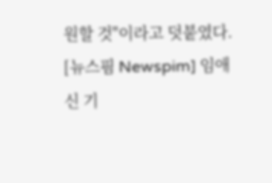원할 것"이라고 덧붙였다.
[뉴스핌 Newspim] 임애신 기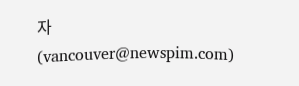자 (vancouver@newspim.com)